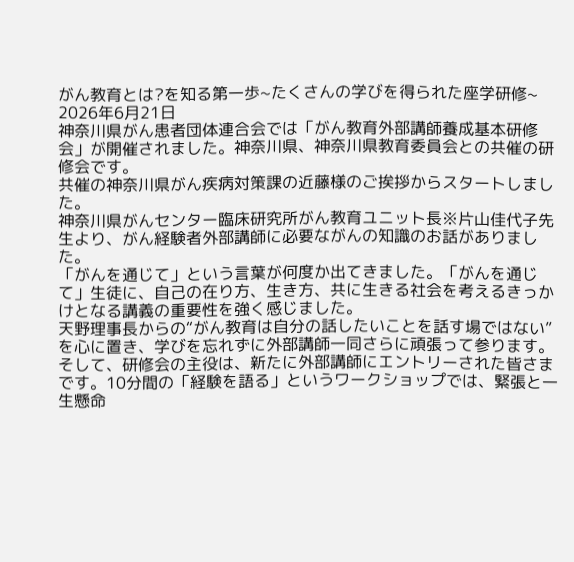がん教育とは?を知る第一歩~たくさんの学びを得られた座学研修~
2026年6月21日
神奈川県がん患者団体連合会では「がん教育外部講師養成基本研修会」が開催されました。神奈川県、神奈川県教育委員会との共催の研修会です。
共催の神奈川県がん疾病対策課の近藤様のご挨拶からスタートしました。
神奈川県がんセンター臨床研究所がん教育ユニット長※片山佳代子先生より、がん経験者外部講師に必要ながんの知識のお話がありました。
「がんを通じて」という言葉が何度か出てきました。「がんを通じて」生徒に、自己の在り方、生き方、共に生きる社会を考えるきっかけとなる講義の重要性を強く感じました。
天野理事長からの“がん教育は自分の話したいことを話す場ではない”を心に置き、学びを忘れずに外部講師一同さらに頑張って参ります。
そして、研修会の主役は、新たに外部講師にエントリーされた皆さまです。10分間の「経験を語る」というワークショップでは、緊張と一生懸命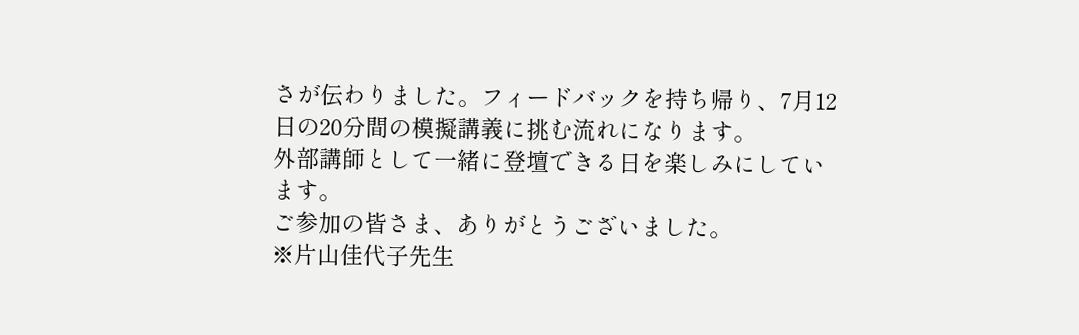さが伝わりました。フィードバックを持ち帰り、7月12日の20分間の模擬講義に挑む流れになります。
外部講師として一緒に登壇できる日を楽しみにしています。
ご参加の皆さま、ありがとうございました。
※片山佳代子先生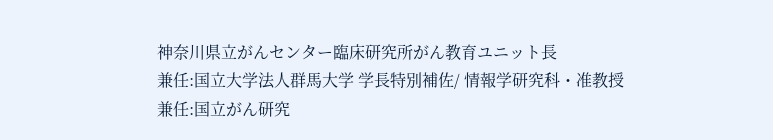神奈川県立がんセンター臨床研究所がん教育ユニット長
兼任:国立大学法人群馬大学 学長特別補佐/ 情報学研究科・准教授
兼任:国立がん研究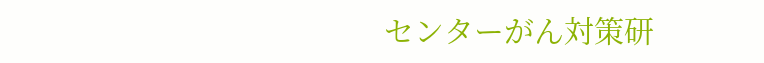センターがん対策研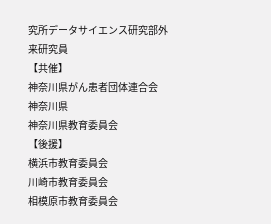究所データサイエンス研究部外来研究員
【共催】
神奈川県がん患者団体連合会
神奈川県
神奈川県教育委員会
【後援】
横浜市教育委員会
川崎市教育委員会
相模原市教育委員会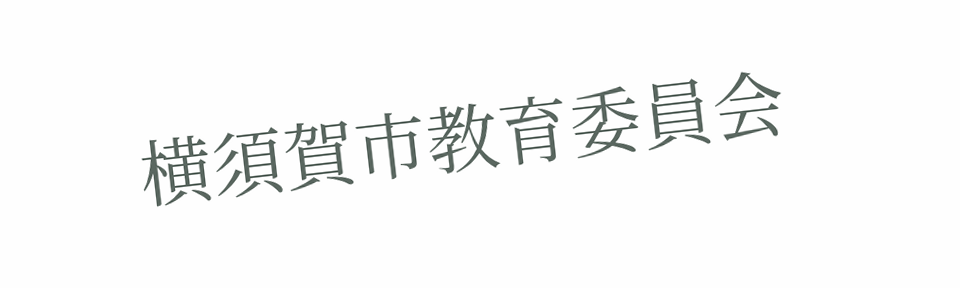横須賀市教育委員会